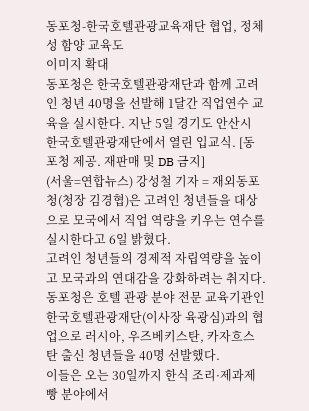동포청-한국호텔관광교육재단 협업, 정체성 함양 교육도
이미지 확대
동포청은 한국호텔관광재단과 함께 고려인 청년 40명을 선발해 1달간 직업연수 교육을 실시한다. 지난 5일 경기도 안산시 한국호텔관광재단에서 열린 입교식. [동포청 제공. 재판매 및 DB 금지]
(서울=연합뉴스) 강성철 기자 = 재외동포청(청장 김경협)은 고려인 청년들을 대상으로 모국에서 직업 역량을 키우는 연수를 실시한다고 6일 밝혔다.
고려인 청년들의 경제적 자립역량을 높이고 모국과의 연대감을 강화하려는 취지다.
동포청은 호텔 관광 분야 전문 교육기관인 한국호텔관광재단(이사장 육광심)과의 협업으로 러시아, 우즈베키스탄, 카자흐스탄 출신 청년들을 40명 선발했다.
이들은 오는 30일까지 한식 조리·제과제빵 분야에서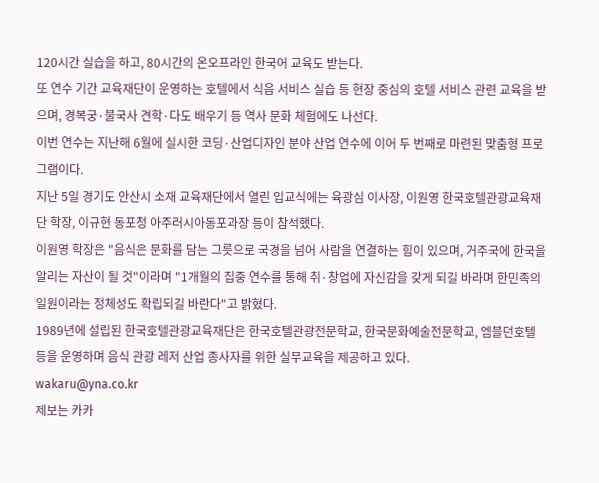120시간 실습을 하고, 80시간의 온오프라인 한국어 교육도 받는다.
또 연수 기간 교육재단이 운영하는 호텔에서 식음 서비스 실습 등 현장 중심의 호텔 서비스 관련 교육을 받으며, 경복궁·불국사 견학·다도 배우기 등 역사 문화 체험에도 나선다.
이번 연수는 지난해 6월에 실시한 코딩·산업디자인 분야 산업 연수에 이어 두 번째로 마련된 맞춤형 프로그램이다.
지난 5일 경기도 안산시 소재 교육재단에서 열린 입교식에는 육광심 이사장, 이원영 한국호텔관광교육재단 학장, 이규현 동포청 아주러시아동포과장 등이 참석했다.
이원영 학장은 "음식은 문화를 담는 그릇으로 국경을 넘어 사람을 연결하는 힘이 있으며, 거주국에 한국을 알리는 자산이 될 것"이라며 "1개월의 집중 연수를 통해 취·창업에 자신감을 갖게 되길 바라며 한민족의 일원이라는 정체성도 확립되길 바란다"고 밝혔다.
1989년에 설립된 한국호텔관광교육재단은 한국호텔관광전문학교, 한국문화예술전문학교, 엠블던호텔 등을 운영하며 음식 관광 레저 산업 종사자를 위한 실무교육을 제공하고 있다.
wakaru@yna.co.kr
제보는 카카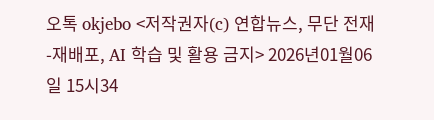오톡 okjebo <저작권자(c) 연합뉴스, 무단 전재-재배포, AI 학습 및 활용 금지> 2026년01월06일 15시34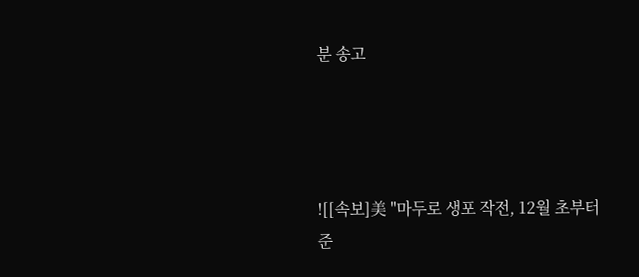분 송고




![[속보]美 "마두로 생포 작전, 12월 초부터 준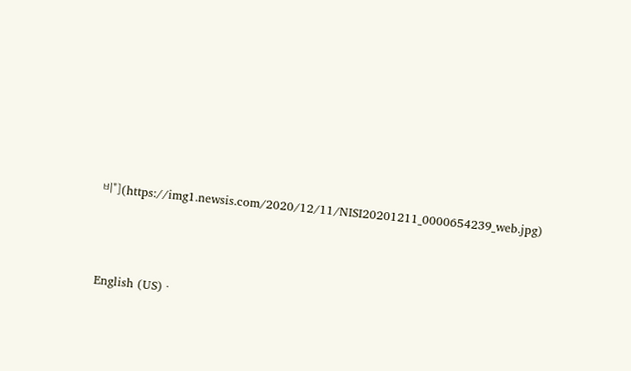비"](https://img1.newsis.com/2020/12/11/NISI20201211_0000654239_web.jpg)




English (US) ·